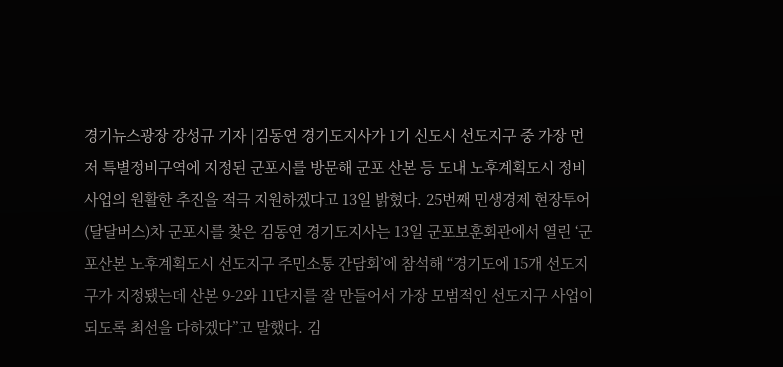경기뉴스광장 강성규 기자 |김동연 경기도지사가 1기 신도시 선도지구 중 가장 먼저 특별정비구역에 지정된 군포시를 방문해 군포 산본 등 도내 노후계획도시 정비사업의 원활한 추진을 적극 지원하겠다고 13일 밝혔다. 25번째 민생경제 현장투어(달달버스)차 군포시를 찾은 김동연 경기도지사는 13일 군포보훈회관에서 열린 ‘군포산본 노후계획도시 선도지구 주민소통 간담회’에 참석해 “경기도에 15개 선도지구가 지정됐는데 산본 9-2와 11단지를 잘 만들어서 가장 모범적인 선도지구 사업이 되도록 최선을 다하겠다”고 말했다. 김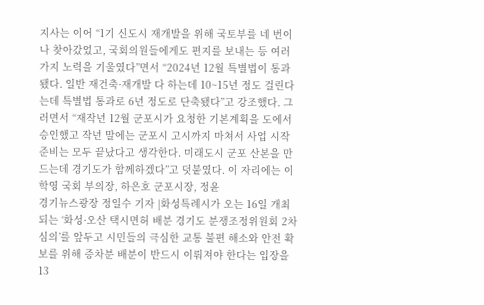지사는 이어 “1기 신도시 재개발을 위해 국토부를 네 번이나 찾아갔었고, 국회의원들에게도 편지를 보내는 등 여러 가지 노력을 기울였다”면서 “2024년 12월 특별법이 통과됐다. 일반 재건축·재개발 다 하는데 10~15년 정도 걸린다는데 특별법 통과로 6년 정도로 단축됐다”고 강조했다. 그러면서 “재작년 12월 군포시가 요청한 기본계획을 도에서 승인했고 작년 말에는 군포시 고시까지 마쳐서 사업 시작 준비는 모두 끝났다고 생각한다. 미래도시 군포 산본을 만드는데 경기도가 함께하겠다”고 덧붙였다. 이 자리에는 이학영 국회 부의장, 하은호 군포시장, 정윤
경기뉴스광장 정일수 기자 |화성특례시가 오는 16일 개최되는 ‘화성·오산 택시면허 배분 경기도 분쟁조정위원회 2차 심의’를 앞두고 시민들의 극심한 교통 불편 해소와 안전 확보를 위해 증차분 배분이 반드시 이뤄져야 한다는 입장을 13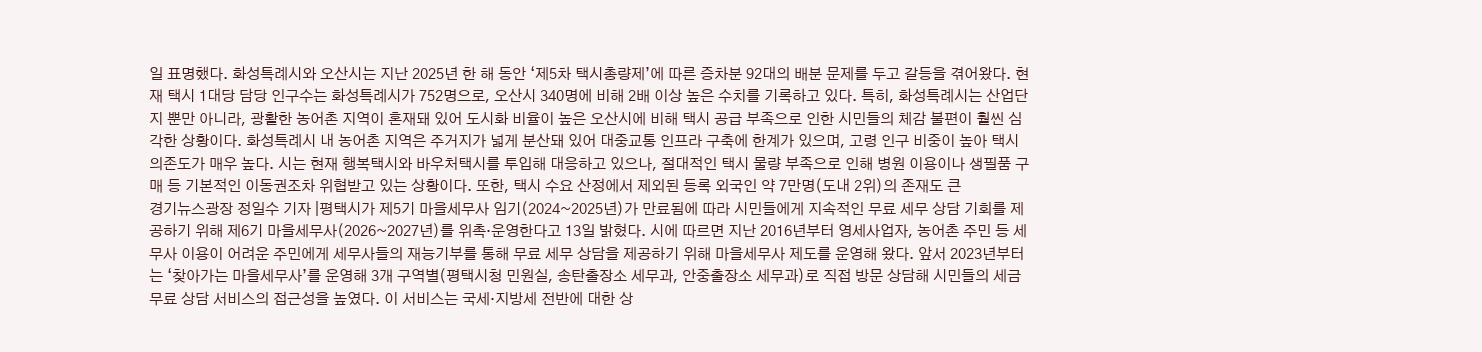일 표명했다. 화성특례시와 오산시는 지난 2025년 한 해 동안 ‘제5차 택시총량제’에 따른 증차분 92대의 배분 문제를 두고 갈등을 겪어왔다. 현재 택시 1대당 담당 인구수는 화성특례시가 752명으로, 오산시 340명에 비해 2배 이상 높은 수치를 기록하고 있다. 특히, 화성특례시는 산업단지 뿐만 아니라, 광활한 농어촌 지역이 혼재돼 있어 도시화 비율이 높은 오산시에 비해 택시 공급 부족으로 인한 시민들의 체감 불편이 훨씬 심각한 상황이다. 화성특례시 내 농어촌 지역은 주거지가 넓게 분산돼 있어 대중교통 인프라 구축에 한계가 있으며, 고령 인구 비중이 높아 택시 의존도가 매우 높다. 시는 현재 행복택시와 바우처택시를 투입해 대응하고 있으나, 절대적인 택시 물량 부족으로 인해 병원 이용이나 생필품 구매 등 기본적인 이동권조차 위협받고 있는 상황이다. 또한, 택시 수요 산정에서 제외된 등록 외국인 약 7만명(도내 2위)의 존재도 큰
경기뉴스광장 정일수 기자 |평택시가 제5기 마을세무사 임기(2024~2025년)가 만료됨에 따라 시민들에게 지속적인 무료 세무 상담 기회를 제공하기 위해 제6기 마을세무사(2026~2027년)를 위촉·운영한다고 13일 밝혔다. 시에 따르면 지난 2016년부터 영세사업자, 농어촌 주민 등 세무사 이용이 어려운 주민에게 세무사들의 재능기부를 통해 무료 세무 상담을 제공하기 위해 마을세무사 제도를 운영해 왔다. 앞서 2023년부터는 ‘찾아가는 마을세무사’를 운영해 3개 구역별(평택시청 민원실, 송탄출장소 세무과, 안중출장소 세무과)로 직접 방문 상담해 시민들의 세금 무료 상담 서비스의 접근성을 높였다. 이 서비스는 국세·지방세 전반에 대한 상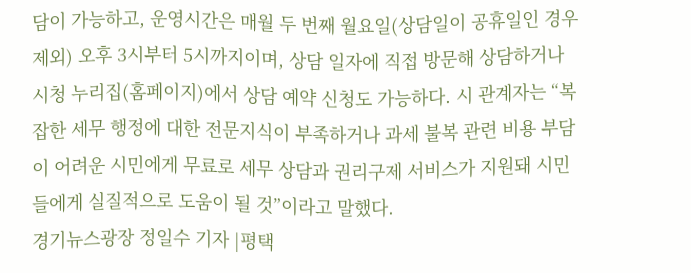담이 가능하고, 운영시간은 매월 두 번째 월요일(상담일이 공휴일인 경우 제외) 오후 3시부터 5시까지이며, 상담 일자에 직접 방문해 상담하거나 시청 누리집(홈페이지)에서 상담 예약 신청도 가능하다. 시 관계자는 “복잡한 세무 행정에 대한 전문지식이 부족하거나 과세 불복 관련 비용 부담이 어려운 시민에게 무료로 세무 상담과 권리구제 서비스가 지원돼 시민들에게 실질적으로 도움이 될 것”이라고 말했다.
경기뉴스광장 정일수 기자 |평택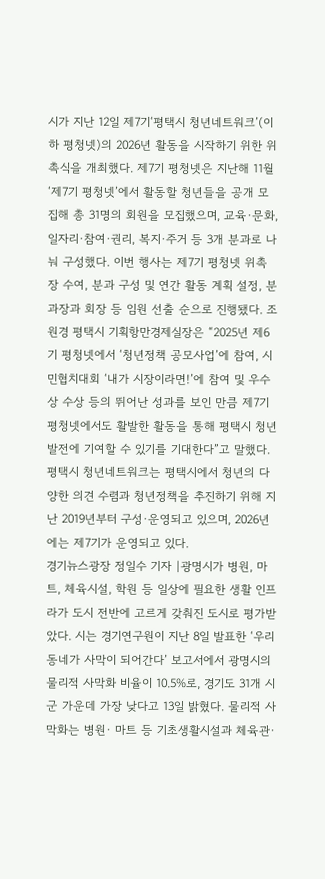시가 지난 12일 제7기‘평택시 청년네트워크’(이하 평청넷)의 2026년 활동을 시작하기 위한 위촉식을 개최했다. 제7기 평청넷은 지난해 11월‘제7기 평청넷’에서 활동할 청년들을 공개 모집해 총 31명의 회원을 모집했으며, 교육·문화, 일자리·참여·권리, 복지·주거 등 3개 분과로 나눠 구성했다. 이번 행사는 제7기 평청넷 위촉장 수여, 분과 구성 및 연간 활동 계획 설정, 분과장과 회장 등 임원 선출 순으로 진행됐다. 조원경 평택시 기획항만경제실장은 “2025년 제6기 평청넷에서 ‘청년정책 공모사업’에 참여, 시민협치대회 ‘내가 시장이라면!’에 참여 및 우수상 수상 등의 뛰어난 성과를 보인 만큼 제7기 평청넷에서도 활발한 활동을 통해 평택시 청년 발전에 기여할 수 있기를 기대한다”고 말했다. 평택시 청년네트워크는 평택시에서 청년의 다양한 의견 수렴과 청년정책을 추진하기 위해 지난 2019년부터 구성·운영되고 있으며, 2026년에는 제7기가 운영되고 있다.
경기뉴스광장 정일수 기자 |광명시가 병원, 마트, 체육시설, 학원 등 일상에 필요한 생활 인프라가 도시 전반에 고르게 갖춰진 도시로 평가받았다. 시는 경기연구원이 지난 8일 발표한 ‘우리 동네가 사막이 되어간다’ 보고서에서 광명시의 물리적 사막화 비율이 10.5%로, 경기도 31개 시군 가운데 가장 낮다고 13일 밝혔다. 물리적 사막화는 병원∙ 마트 등 기초생활시설과 체육관∙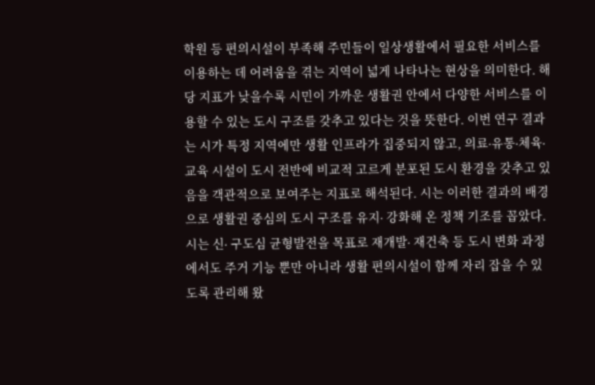학원 등 편의시설이 부족해 주민들이 일상생활에서 필요한 서비스를 이용하는 데 어려움을 겪는 지역이 넓게 나타나는 현상을 의미한다. 해당 지표가 낮을수록 시민이 가까운 생활권 안에서 다양한 서비스를 이용할 수 있는 도시 구조를 갖추고 있다는 것을 뜻한다. 이번 연구 결과는 시가 특정 지역에만 생활 인프라가 집중되지 않고, 의료∙유통∙체육∙교육 시설이 도시 전반에 비교적 고르게 분포된 도시 환경을 갖추고 있음을 객관적으로 보여주는 지표로 해석된다. 시는 이러한 결과의 배경으로 생활권 중심의 도시 구조를 유지∙ 강화해 온 정책 기조를 꼽았다. 시는 신∙ 구도심 균형발전을 목표로 재개발∙ 재건축 등 도시 변화 과정에서도 주거 기능 뿐만 아니라 생활 편의시설이 함께 자리 잡을 수 있도록 관리해 왔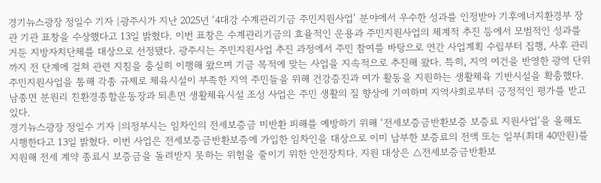경기뉴스광장 정일수 기자 |광주시가 지난 2025년 ‘4대강 수계관리기금 주민지원사업’ 분야에서 우수한 성과를 인정받아 기후에너지환경부 장관 기관 표창을 수상했다고 13일 밝혔다. 이번 표창은 수계관리기금의 효율적인 운용과 주민지원사업의 체계적 추진 등에서 모범적인 성과를 거둔 지방자치단체를 대상으로 선정됐다. 광주시는 주민지원사업 추진 과정에서 주민 참여를 바탕으로 연간 사업계획 수립부터 집행, 사후 관리까지 전 단계에 걸쳐 관련 지침을 충실히 이행해 왔으며 기금 목적에 맞는 사업을 지속적으로 추진해 왔다. 특히, 지역 여건을 반영한 광역 단위 주민지원사업을 통해 각종 규제로 체육시설이 부족한 지역 주민들을 위해 건강증진과 여가 활동을 지원하는 생활체육 기반시설을 확충했다. 남종면 분원리 친환경종합운동장과 퇴촌면 생활체육시설 조성 사업은 주민 생활의 질 향상에 기여하며 지역사회로부터 긍정적인 평가를 받고 있다.
경기뉴스광장 정일수 기자 |의정부시는 임차인의 전세보증금 미반환 피해를 예방하기 위해 ‘전세보증금반환보증 보증료 지원사업’을 올해도 시행한다고 13일 밝혔다. 이번 사업은 전세보증금반환보증에 가입한 임차인을 대상으로 이미 납부한 보증료의 전액 또는 일부(최대 40만원)를 지원해 전세 계약 종료시 보증금을 돌려받지 못하는 위험을 줄이기 위한 안전장치다. 지원 대상은 △전세보증금반환보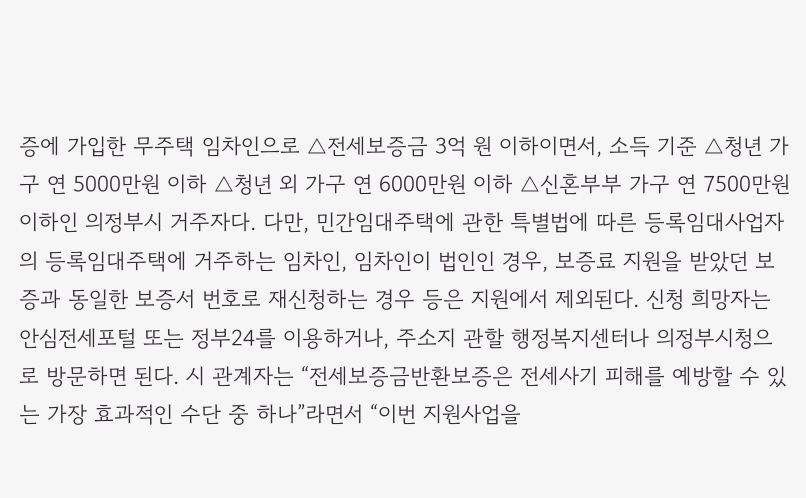증에 가입한 무주택 임차인으로 △전세보증금 3억 원 이하이면서, 소득 기준 △청년 가구 연 5000만원 이하 △청년 외 가구 연 6000만원 이하 △신혼부부 가구 연 7500만원 이하인 의정부시 거주자다. 다만, 민간임대주택에 관한 특별법에 따른 등록임대사업자의 등록임대주택에 거주하는 임차인, 임차인이 법인인 경우, 보증료 지원을 받았던 보증과 동일한 보증서 번호로 재신청하는 경우 등은 지원에서 제외된다. 신청 희망자는 안심전세포털 또는 정부24를 이용하거나, 주소지 관할 행정복지센터나 의정부시청으로 방문하면 된다. 시 관계자는 “전세보증금반환보증은 전세사기 피해를 예방할 수 있는 가장 효과적인 수단 중 하나”라면서 “이번 지원사업을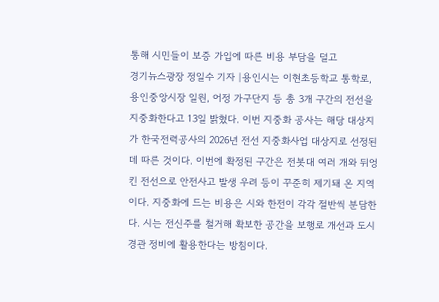통해 시민들이 보증 가입에 따른 비용 부담을 덜고
경기뉴스광장 정일수 기자 |용인시는 이현초등학교 통학로, 용인중앙시장 일원, 어정 가구단지 등 총 3개 구간의 전선을 지중화한다고 13일 밝혔다. 이번 지중화 공사는 해당 대상지가 한국전력공사의 2026년 전선 지중화사업 대상지로 선정된 데 따른 것이다. 이번에 확정된 구간은 전봇대 여러 개와 뒤엉킨 전선으로 안전사고 발생 우려 등이 꾸준히 제기돼 온 지역이다. 지중화에 드는 비용은 시와 한전이 각각 절반씩 분담한다. 시는 전신주를 철거해 확보한 공간을 보행로 개선과 도시 경관 정비에 활용한다는 방침이다.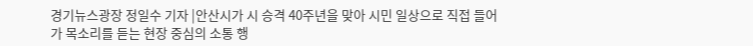경기뉴스광장 정일수 기자 |안산시가 시 승격 40주년을 맞아 시민 일상으로 직접 들어가 목소리를 듣는 현장 중심의 소통 행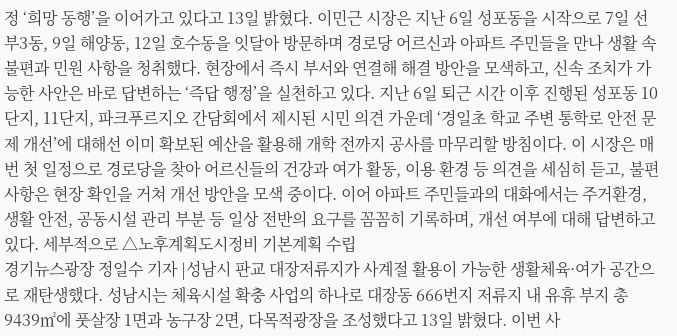정 ‘희망 동행’을 이어가고 있다고 13일 밝혔다. 이민근 시장은 지난 6일 성포동을 시작으로 7일 선부3동, 9일 해양동, 12일 호수동을 잇달아 방문하며 경로당 어르신과 아파트 주민들을 만나 생활 속 불편과 민원 사항을 청취했다. 현장에서 즉시 부서와 연결해 해결 방안을 모색하고, 신속 조치가 가능한 사안은 바로 답변하는 ‘즉답 행정’을 실천하고 있다. 지난 6일 퇴근 시간 이후 진행된 성포동 10단지, 11단지, 파크푸르지오 간담회에서 제시된 시민 의견 가운데 ‘경일초 학교 주변 통학로 안전 문제 개선’에 대해선 이미 확보된 예산을 활용해 개학 전까지 공사를 마무리할 방침이다. 이 시장은 매번 첫 일정으로 경로당을 찾아 어르신들의 건강과 여가 활동, 이용 환경 등 의견을 세심히 듣고, 불편 사항은 현장 확인을 거쳐 개선 방안을 모색 중이다. 이어 아파트 주민들과의 대화에서는 주거환경, 생활 안전, 공동시설 관리 부분 등 일상 전반의 요구를 꼼꼼히 기록하며, 개선 여부에 대해 답변하고 있다. 세부적으로 △노후계획도시정비 기본계획 수립
경기뉴스광장 정일수 기자 |성남시 판교 대장저류지가 사계절 활용이 가능한 생활체육·여가 공간으로 재탄생했다. 성남시는 체육시설 확충 사업의 하나로 대장동 666번지 저류지 내 유휴 부지 총 9439㎡에 풋살장 1면과 농구장 2면, 다목적광장을 조성했다고 13일 밝혔다. 이번 사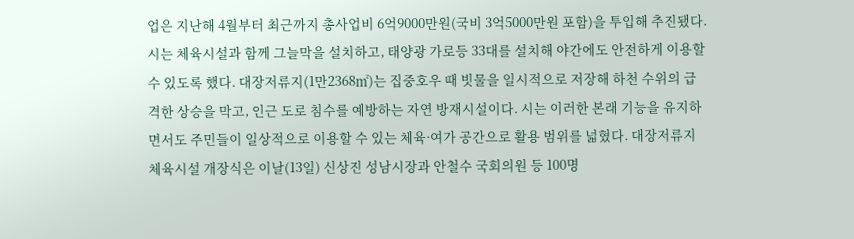업은 지난해 4월부터 최근까지 총사업비 6억9000만원(국비 3억5000만원 포함)을 투입해 추진됐다. 시는 체육시설과 함께 그늘막을 설치하고, 태양광 가로등 33대를 설치해 야간에도 안전하게 이용할 수 있도록 했다. 대장저류지(1만2368㎡)는 집중호우 때 빗물을 일시적으로 저장해 하천 수위의 급격한 상승을 막고, 인근 도로 침수를 예방하는 자연 방재시설이다. 시는 이러한 본래 기능을 유지하면서도 주민들이 일상적으로 이용할 수 있는 체육·여가 공간으로 활용 범위를 넓혔다. 대장저류지 체육시설 개장식은 이날(13일) 신상진 성남시장과 안철수 국회의원 등 100명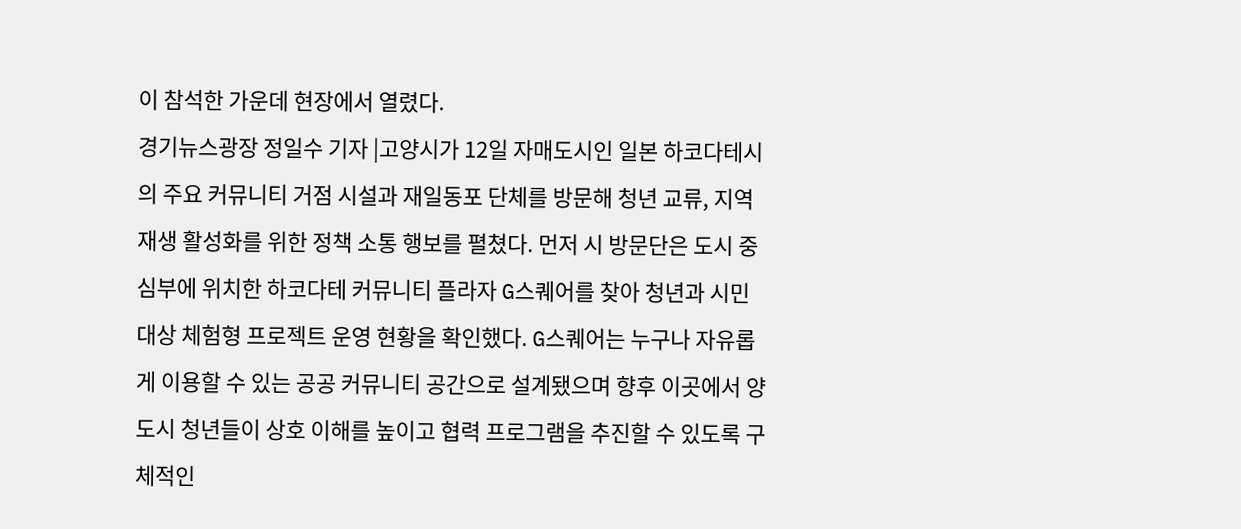이 참석한 가운데 현장에서 열렸다.
경기뉴스광장 정일수 기자 |고양시가 12일 자매도시인 일본 하코다테시의 주요 커뮤니티 거점 시설과 재일동포 단체를 방문해 청년 교류, 지역 재생 활성화를 위한 정책 소통 행보를 펼쳤다. 먼저 시 방문단은 도시 중심부에 위치한 하코다테 커뮤니티 플라자 G스퀘어를 찾아 청년과 시민 대상 체험형 프로젝트 운영 현황을 확인했다. G스퀘어는 누구나 자유롭게 이용할 수 있는 공공 커뮤니티 공간으로 설계됐으며 향후 이곳에서 양 도시 청년들이 상호 이해를 높이고 협력 프로그램을 추진할 수 있도록 구체적인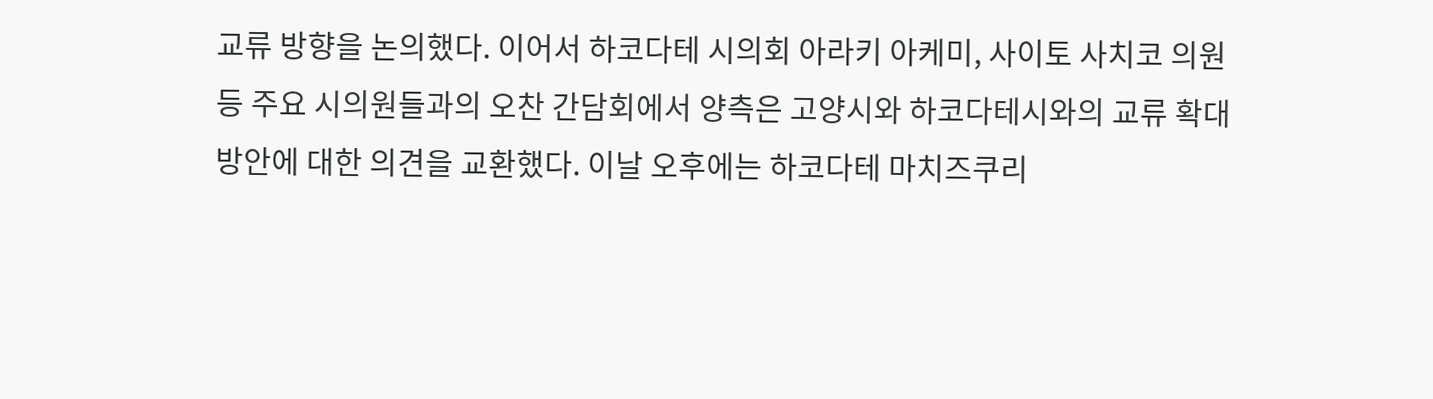교류 방향을 논의했다. 이어서 하코다테 시의회 아라키 아케미, 사이토 사치코 의원 등 주요 시의원들과의 오찬 간담회에서 양측은 고양시와 하코다테시와의 교류 확대 방안에 대한 의견을 교환했다. 이날 오후에는 하코다테 마치즈쿠리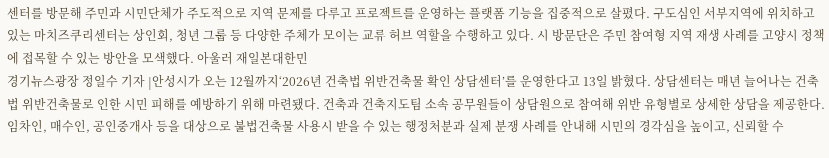센터를 방문해 주민과 시민단체가 주도적으로 지역 문제를 다루고 프로젝트를 운영하는 플랫폼 기능을 집중적으로 살폈다. 구도심인 서부지역에 위치하고 있는 마치즈쿠리센터는 상인회, 청년 그룹 등 다양한 주체가 모이는 교류 허브 역할을 수행하고 있다. 시 방문단은 주민 참여형 지역 재생 사례를 고양시 정책에 접목할 수 있는 방안을 모색했다. 아울러 재일본대한민
경기뉴스광장 정일수 기자 |안성시가 오는 12월까지‘2026년 건축법 위반건축물 확인 상담센터’를 운영한다고 13일 밝혔다. 상담센터는 매년 늘어나는 건축법 위반건축물로 인한 시민 피해를 예방하기 위해 마련됐다. 건축과 건축지도팀 소속 공무원들이 상담원으로 참여해 위반 유형별로 상세한 상담을 제공한다. 임차인, 매수인, 공인중개사 등을 대상으로 불법건축물 사용시 받을 수 있는 행정처분과 실제 분쟁 사례를 안내해 시민의 경각심을 높이고, 신뢰할 수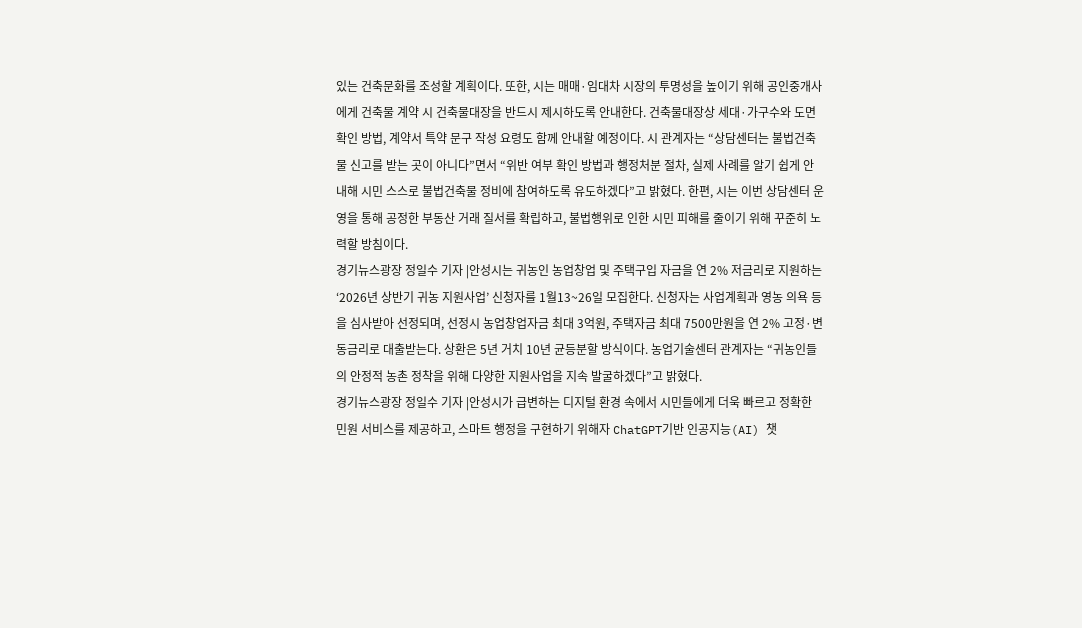있는 건축문화를 조성할 계획이다. 또한, 시는 매매·임대차 시장의 투명성을 높이기 위해 공인중개사에게 건축물 계약 시 건축물대장을 반드시 제시하도록 안내한다. 건축물대장상 세대·가구수와 도면 확인 방법, 계약서 특약 문구 작성 요령도 함께 안내할 예정이다. 시 관계자는 “상담센터는 불법건축물 신고를 받는 곳이 아니다”면서 “위반 여부 확인 방법과 행정처분 절차, 실제 사례를 알기 쉽게 안내해 시민 스스로 불법건축물 정비에 참여하도록 유도하겠다”고 밝혔다. 한편, 시는 이번 상담센터 운영을 통해 공정한 부동산 거래 질서를 확립하고, 불법행위로 인한 시민 피해를 줄이기 위해 꾸준히 노력할 방침이다.
경기뉴스광장 정일수 기자 |안성시는 귀농인 농업창업 및 주택구입 자금을 연 2% 저금리로 지원하는 ‘2026년 상반기 귀농 지원사업’ 신청자를 1월13~26일 모집한다. 신청자는 사업계획과 영농 의욕 등을 심사받아 선정되며, 선정시 농업창업자금 최대 3억원, 주택자금 최대 7500만원을 연 2% 고정·변동금리로 대출받는다. 상환은 5년 거치 10년 균등분할 방식이다. 농업기술센터 관계자는 “귀농인들의 안정적 농촌 정착을 위해 다양한 지원사업을 지속 발굴하겠다”고 밝혔다.
경기뉴스광장 정일수 기자 |안성시가 급변하는 디지털 환경 속에서 시민들에게 더욱 빠르고 정확한 민원 서비스를 제공하고, 스마트 행정을 구현하기 위해자 ChatGPT기반 인공지능(AI) 챗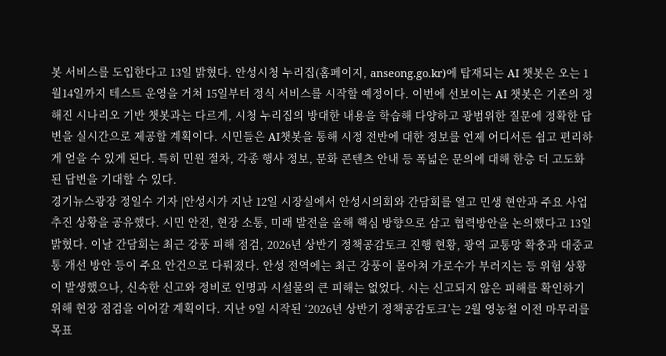봇 서비스를 도입한다고 13일 밝혔다. 안성시청 누리집(홈페이지, anseong.go.kr)에 탑재되는 AI 챗봇은 오는 1월14일까지 테스트 운영을 거쳐 15일부터 정식 서비스를 시작할 예정이다. 이번에 선보이는 AI 챗봇은 기존의 정해진 시나리오 기반 챗봇과는 다르게, 시청 누리집의 방대한 내용을 학습해 다양하고 광범위한 질문에 정확한 답변을 실시간으로 제공할 계획이다. 시민들은 AI챗봇을 통해 시정 전반에 대한 정보를 언제 어디서든 쉽고 편리하게 얻을 수 있게 된다. 특히 민원 절차, 각종 행사 정보, 문화 콘텐츠 안내 등 폭넓은 문의에 대해 한층 더 고도화된 답변을 기대할 수 있다.
경기뉴스광장 정일수 기자 |안성시가 지난 12일 시장실에서 안성시의회와 간담회를 열고 민생 현안과 주요 사업 추진 상황을 공유했다. 시민 안전, 현장 소통, 미래 발전을 올해 핵심 방향으로 삼고 협력방안을 논의했다고 13일 밝혔다. 이날 간담회는 최근 강풍 피해 점검, 2026년 상반기 정책공감토크 진행 현황, 광역 교통망 확충과 대중교통 개선 방안 등이 주요 안건으로 다뤄졌다. 안성 전역에는 최근 강풍이 몰아쳐 가로수가 부러지는 등 위험 상황이 발생했으나, 신속한 신고와 정비로 인명과 시설물의 큰 피해는 없었다. 시는 신고되지 않은 피해를 확인하기 위해 현장 점검을 이어갈 계획이다. 지난 9일 시작된 ‘2026년 상반기 정책공감토크’는 2월 영농철 이전 마무리를 목표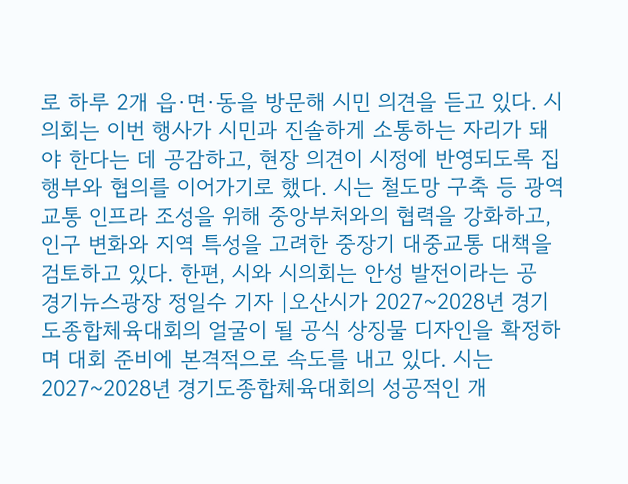로 하루 2개 읍·면·동을 방문해 시민 의견을 듣고 있다. 시의회는 이번 행사가 시민과 진솔하게 소통하는 자리가 돼야 한다는 데 공감하고, 현장 의견이 시정에 반영되도록 집행부와 협의를 이어가기로 했다. 시는 철도망 구축 등 광역 교통 인프라 조성을 위해 중앙부처와의 협력을 강화하고, 인구 변화와 지역 특성을 고려한 중장기 대중교통 대책을 검토하고 있다. 한편, 시와 시의회는 안성 발전이라는 공
경기뉴스광장 정일수 기자 |오산시가 2027~2028년 경기도종합체육대회의 얼굴이 될 공식 상징물 디자인을 확정하며 대회 준비에 본격적으로 속도를 내고 있다. 시는 2027~2028년 경기도종합체육대회의 성공적인 개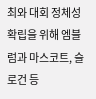최와 대회 정체성 확립을 위해 엠블럼과 마스코트, 슬로건 등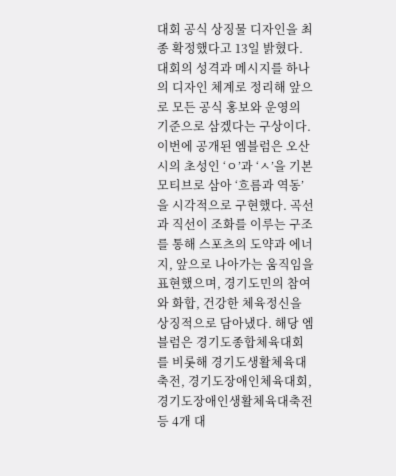대회 공식 상징물 디자인을 최종 확정했다고 13일 밝혔다. 대회의 성격과 메시지를 하나의 디자인 체계로 정리해 앞으로 모든 공식 홍보와 운영의 기준으로 삼겠다는 구상이다. 이번에 공개된 엠블럼은 오산시의 초성인 ‘ㅇ’과 ‘ㅅ’을 기본 모티브로 삼아 ‘흐름과 역동’을 시각적으로 구현했다. 곡선과 직선이 조화를 이루는 구조를 통해 스포츠의 도약과 에너지, 앞으로 나아가는 움직임을 표현했으며, 경기도민의 참여와 화합, 건강한 체육정신을 상징적으로 담아냈다. 해당 엠블럼은 경기도종합체육대회를 비롯해 경기도생활체육대축전, 경기도장애인체육대회, 경기도장애인생활체육대축전 등 4개 대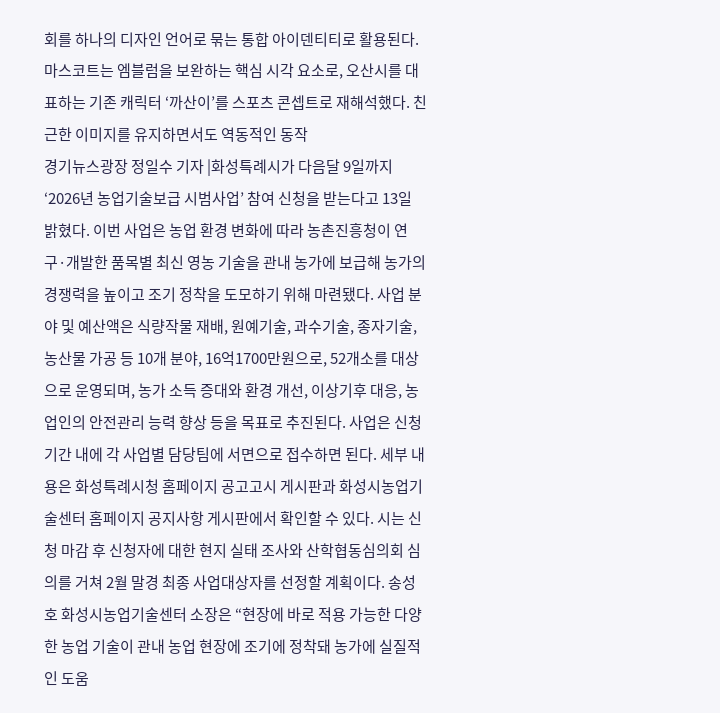회를 하나의 디자인 언어로 묶는 통합 아이덴티티로 활용된다. 마스코트는 엠블럼을 보완하는 핵심 시각 요소로, 오산시를 대표하는 기존 캐릭터 ‘까산이’를 스포츠 콘셉트로 재해석했다. 친근한 이미지를 유지하면서도 역동적인 동작
경기뉴스광장 정일수 기자 |화성특례시가 다음달 9일까지 ‘2026년 농업기술보급 시범사업’ 참여 신청을 받는다고 13일 밝혔다. 이번 사업은 농업 환경 변화에 따라 농촌진흥청이 연구·개발한 품목별 최신 영농 기술을 관내 농가에 보급해 농가의 경쟁력을 높이고 조기 정착을 도모하기 위해 마련됐다. 사업 분야 및 예산액은 식량작물 재배, 원예기술, 과수기술, 종자기술, 농산물 가공 등 10개 분야, 16억1700만원으로, 52개소를 대상으로 운영되며, 농가 소득 증대와 환경 개선, 이상기후 대응, 농업인의 안전관리 능력 향상 등을 목표로 추진된다. 사업은 신청 기간 내에 각 사업별 담당팀에 서면으로 접수하면 된다. 세부 내용은 화성특례시청 홈페이지 공고고시 게시판과 화성시농업기술센터 홈페이지 공지사항 게시판에서 확인할 수 있다. 시는 신청 마감 후 신청자에 대한 현지 실태 조사와 산학협동심의회 심의를 거쳐 2월 말경 최종 사업대상자를 선정할 계획이다. 송성호 화성시농업기술센터 소장은 “현장에 바로 적용 가능한 다양한 농업 기술이 관내 농업 현장에 조기에 정착돼 농가에 실질적인 도움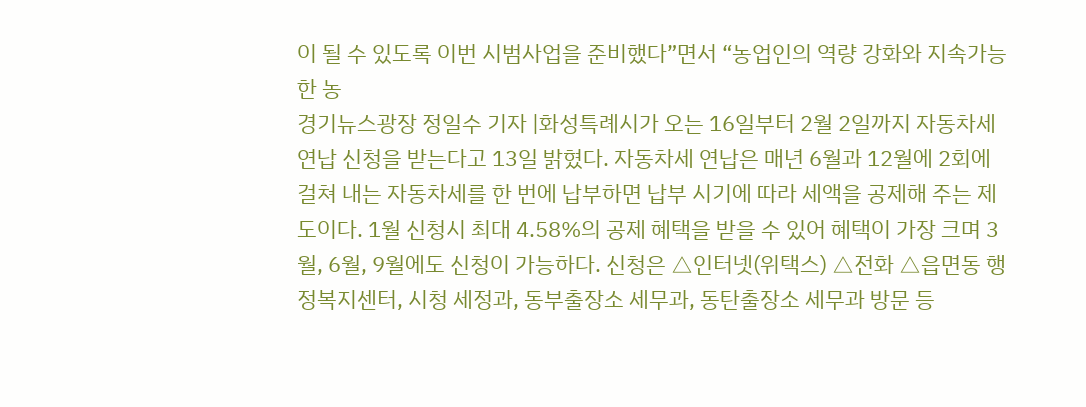이 될 수 있도록 이번 시범사업을 준비했다”면서 “농업인의 역량 강화와 지속가능한 농
경기뉴스광장 정일수 기자 |화성특례시가 오는 16일부터 2월 2일까지 자동차세 연납 신청을 받는다고 13일 밝혔다. 자동차세 연납은 매년 6월과 12월에 2회에 걸쳐 내는 자동차세를 한 번에 납부하면 납부 시기에 따라 세액을 공제해 주는 제도이다. 1월 신청시 최대 4.58%의 공제 혜택을 받을 수 있어 혜택이 가장 크며 3월, 6월, 9월에도 신청이 가능하다. 신청은 △인터넷(위택스) △전화 △읍면동 행정복지센터, 시청 세정과, 동부출장소 세무과, 동탄출장소 세무과 방문 등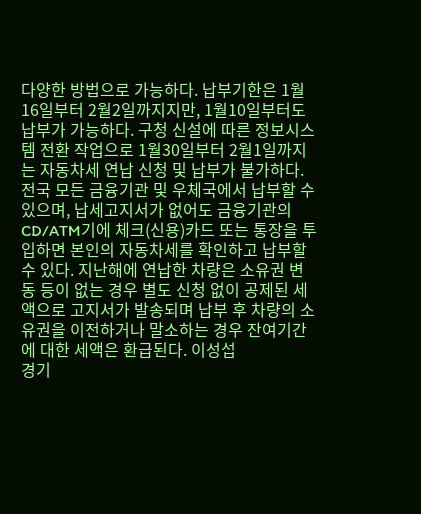다양한 방법으로 가능하다. 납부기한은 1월16일부터 2월2일까지지만, 1월10일부터도 납부가 가능하다. 구청 신설에 따른 정보시스템 전환 작업으로 1월30일부터 2월1일까지는 자동차세 연납 신청 및 납부가 불가하다. 전국 모든 금융기관 및 우체국에서 납부할 수 있으며, 납세고지서가 없어도 금융기관의 CD/ATM기에 체크(신용)카드 또는 통장을 투입하면 본인의 자동차세를 확인하고 납부할 수 있다. 지난해에 연납한 차량은 소유권 변동 등이 없는 경우 별도 신청 없이 공제된 세액으로 고지서가 발송되며 납부 후 차량의 소유권을 이전하거나 말소하는 경우 잔여기간에 대한 세액은 환급된다. 이성섭
경기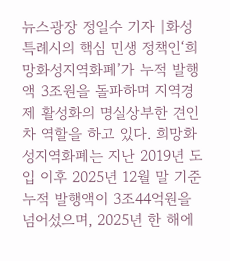뉴스광장 정일수 기자 |화성특례시의 핵심 민생 정책인‘희망화성지역화폐’가 누적 발행액 3조원을 돌파하며 지역경제 활성화의 명실상부한 견인차 역할을 하고 있다. 희망화성지역화폐는 지난 2019년 도입 이후 2025년 12월 말 기준 누적 발행액이 3조44억원을 넘어섰으며, 2025년 한 해에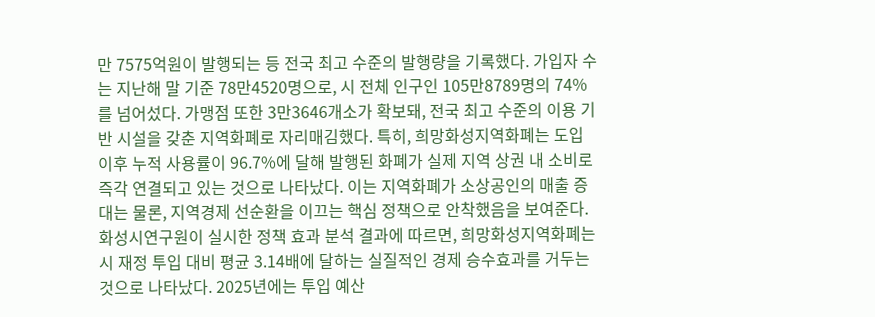만 7575억원이 발행되는 등 전국 최고 수준의 발행량을 기록했다. 가입자 수는 지난해 말 기준 78만4520명으로, 시 전체 인구인 105만8789명의 74%를 넘어섰다. 가맹점 또한 3만3646개소가 확보돼, 전국 최고 수준의 이용 기반 시설을 갖춘 지역화폐로 자리매김했다. 특히, 희망화성지역화폐는 도입 이후 누적 사용률이 96.7%에 달해 발행된 화폐가 실제 지역 상권 내 소비로 즉각 연결되고 있는 것으로 나타났다. 이는 지역화폐가 소상공인의 매출 증대는 물론, 지역경제 선순환을 이끄는 핵심 정책으로 안착했음을 보여준다. 화성시연구원이 실시한 정책 효과 분석 결과에 따르면, 희망화성지역화폐는 시 재정 투입 대비 평균 3.14배에 달하는 실질적인 경제 승수효과를 거두는 것으로 나타났다. 2025년에는 투입 예산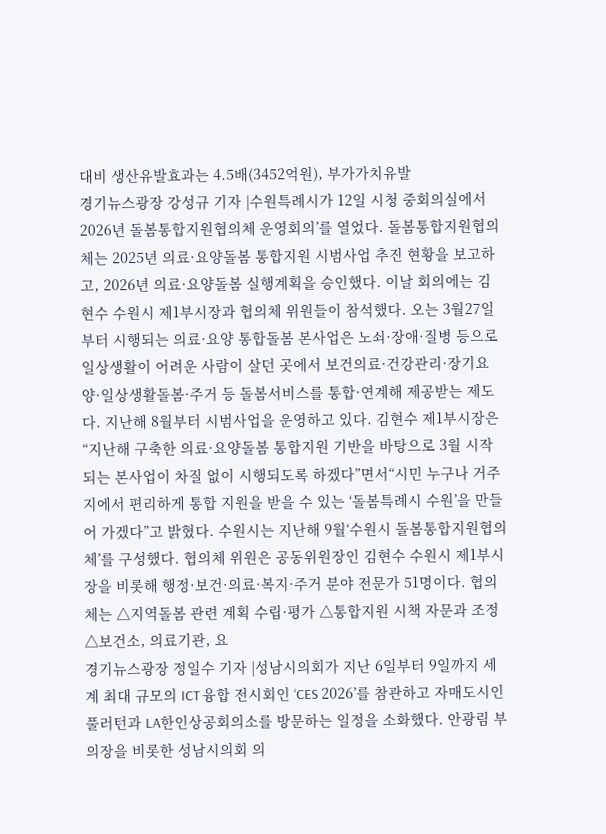대비 생산유발효과는 4.5배(3452억원), 부가가치유발
경기뉴스광장 강성규 기자 |수원특례시가 12일 시청 중회의실에서 2026년 돌봄통합지원협의체 운영회의’를 열었다. 돌봄통합지원협의체는 2025년 의료·요양돌봄 통합지원 시범사업 추진 현황을 보고하고, 2026년 의료·요양돌봄 실행계획을 승인했다. 이날 회의에는 김현수 수원시 제1부시장과 협의체 위원들이 참석했다. 오는 3월27일부터 시행되는 의료·요양 통합돌봄 본사업은 노쇠·장애·질병 등으로 일상생활이 어려운 사람이 살던 곳에서 보건의료·건강관리·장기요양·일상생활돌봄·주거 등 돌봄서비스를 통합·연계해 제공받는 제도다. 지난해 8월부터 시범사업을 운영하고 있다. 김현수 제1부시장은 “지난해 구축한 의료·요양돌봄 통합지원 기반을 바탕으로 3월 시작되는 본사업이 차질 없이 시행되도록 하겠다”면서“시민 누구나 거주지에서 편리하게 통합 지원을 받을 수 있는 ‘돌봄특례시 수원’을 만들어 가겠다”고 밝혔다. 수원시는 지난해 9월‘수원시 돌봄통합지원협의체’를 구성했다. 협의체 위원은 공동위원장인 김현수 수원시 제1부시장을 비롯해 행정·보건·의료·복지·주거 분야 전문가 51명이다. 협의체는 △지역돌봄 관련 계획 수립·평가 △통합지원 시책 자문과 조정 △보건소, 의료기관, 요
경기뉴스광장 정일수 기자 |성남시의회가 지난 6일부터 9일까지 세계 최대 규모의 ICT 융합 전시회인 ‘CES 2026’를 참관하고 자매도시인 풀러턴과 LA한인상공회의소를 방문하는 일정을 소화했다. 안광림 부의장을 비롯한 성남시의회 의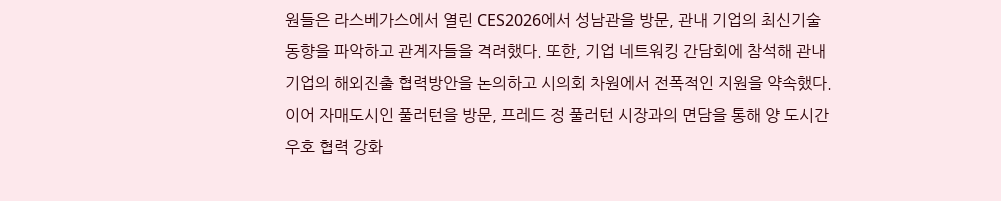원들은 라스베가스에서 열린 CES2026에서 성남관을 방문, 관내 기업의 최신기술 동향을 파악하고 관계자들을 격려했다. 또한, 기업 네트워킹 간담회에 참석해 관내기업의 해외진출 협력방안을 논의하고 시의회 차원에서 전폭적인 지원을 약속했다. 이어 자매도시인 풀러턴을 방문, 프레드 정 풀러턴 시장과의 면담을 통해 양 도시간 우호 협력 강화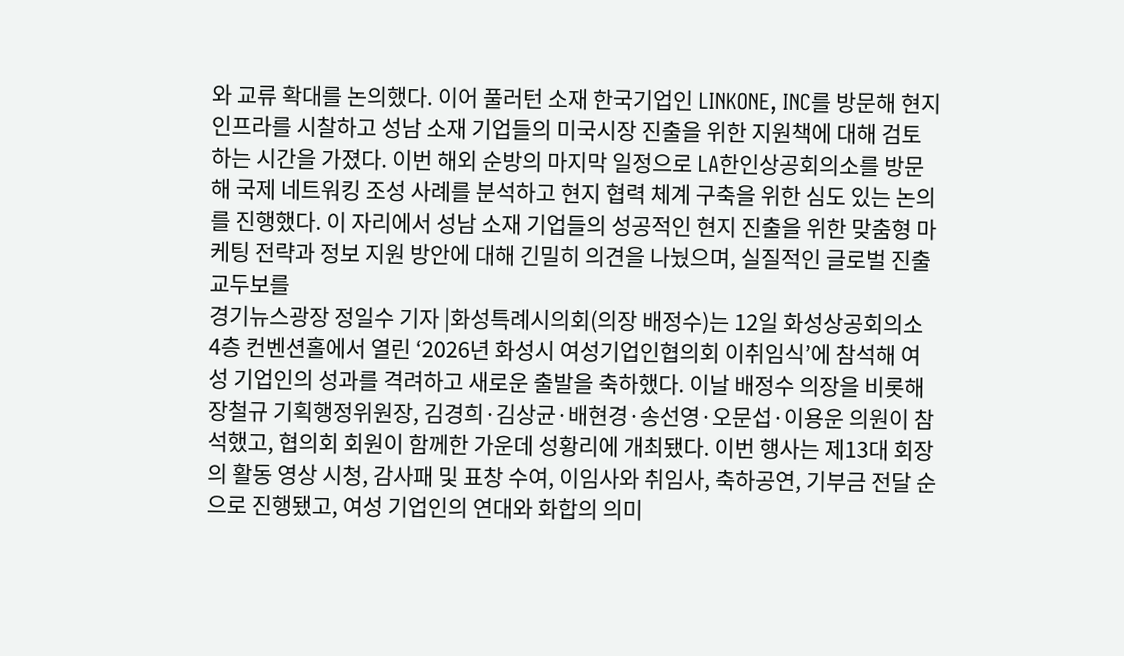와 교류 확대를 논의했다. 이어 풀러턴 소재 한국기업인 LINKONE, INC를 방문해 현지 인프라를 시찰하고 성남 소재 기업들의 미국시장 진출을 위한 지원책에 대해 검토하는 시간을 가졌다. 이번 해외 순방의 마지막 일정으로 LA한인상공회의소를 방문해 국제 네트워킹 조성 사례를 분석하고 현지 협력 체계 구축을 위한 심도 있는 논의를 진행했다. 이 자리에서 성남 소재 기업들의 성공적인 현지 진출을 위한 맞춤형 마케팅 전략과 정보 지원 방안에 대해 긴밀히 의견을 나눴으며, 실질적인 글로벌 진출 교두보를
경기뉴스광장 정일수 기자 |화성특례시의회(의장 배정수)는 12일 화성상공회의소 4층 컨벤션홀에서 열린 ‘2026년 화성시 여성기업인협의회 이취임식’에 참석해 여성 기업인의 성과를 격려하고 새로운 출발을 축하했다. 이날 배정수 의장을 비롯해 장철규 기획행정위원장, 김경희·김상균·배현경·송선영·오문섭·이용운 의원이 참석했고, 협의회 회원이 함께한 가운데 성황리에 개최됐다. 이번 행사는 제13대 회장의 활동 영상 시청, 감사패 및 표창 수여, 이임사와 취임사, 축하공연, 기부금 전달 순으로 진행됐고, 여성 기업인의 연대와 화합의 의미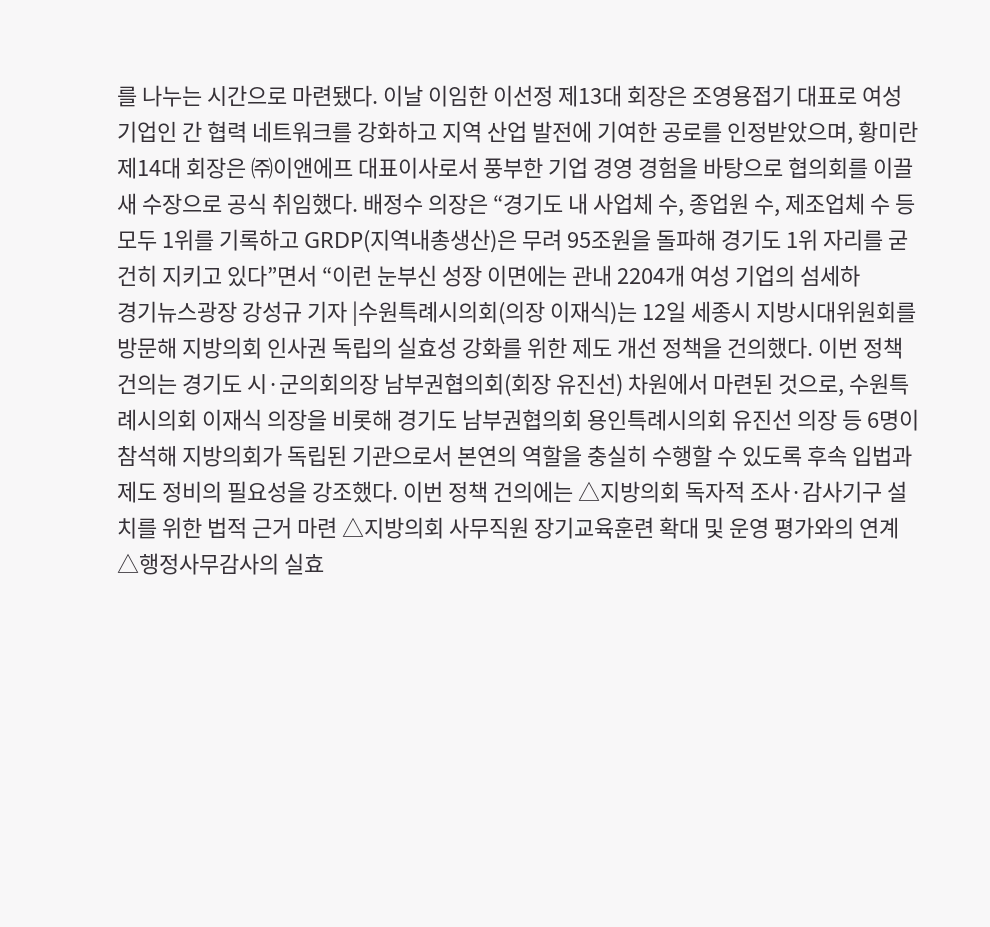를 나누는 시간으로 마련됐다. 이날 이임한 이선정 제13대 회장은 조영용접기 대표로 여성 기업인 간 협력 네트워크를 강화하고 지역 산업 발전에 기여한 공로를 인정받았으며, 황미란 제14대 회장은 ㈜이앤에프 대표이사로서 풍부한 기업 경영 경험을 바탕으로 협의회를 이끌 새 수장으로 공식 취임했다. 배정수 의장은 “경기도 내 사업체 수, 종업원 수, 제조업체 수 등 모두 1위를 기록하고 GRDP(지역내총생산)은 무려 95조원을 돌파해 경기도 1위 자리를 굳건히 지키고 있다”면서 “이런 눈부신 성장 이면에는 관내 2204개 여성 기업의 섬세하
경기뉴스광장 강성규 기자 |수원특례시의회(의장 이재식)는 12일 세종시 지방시대위원회를 방문해 지방의회 인사권 독립의 실효성 강화를 위한 제도 개선 정책을 건의했다. 이번 정책 건의는 경기도 시·군의회의장 남부권협의회(회장 유진선) 차원에서 마련된 것으로, 수원특례시의회 이재식 의장을 비롯해 경기도 남부권협의회 용인특례시의회 유진선 의장 등 6명이 참석해 지방의회가 독립된 기관으로서 본연의 역할을 충실히 수행할 수 있도록 후속 입법과 제도 정비의 필요성을 강조했다. 이번 정책 건의에는 △지방의회 독자적 조사·감사기구 설치를 위한 법적 근거 마련 △지방의회 사무직원 장기교육훈련 확대 및 운영 평가와의 연계 △행정사무감사의 실효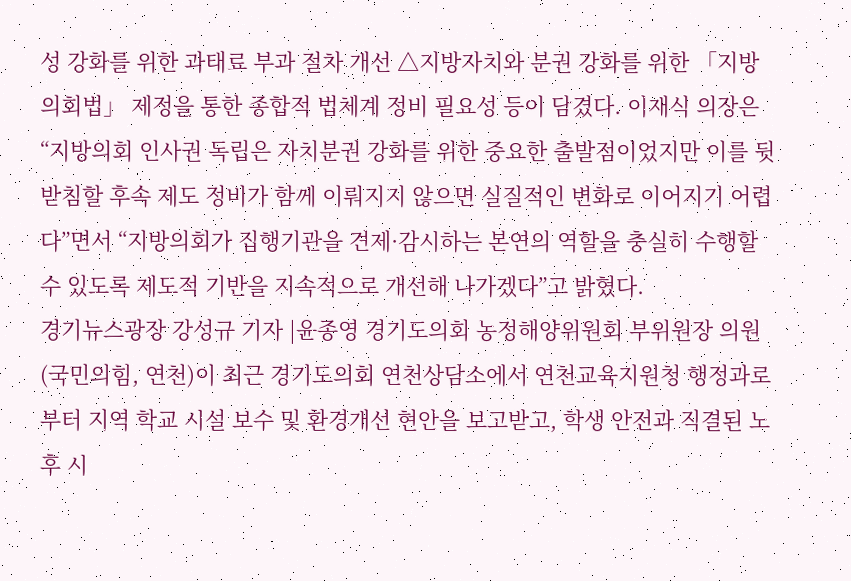성 강화를 위한 과태료 부과 절차 개선 △지방자치와 분권 강화를 위한 「지방의회법」 제정을 통한 종합적 법체계 정비 필요성 등이 담겼다. 이재식 의장은 “지방의회 인사권 독립은 자치분권 강화를 위한 중요한 출발점이었지만 이를 뒷받침할 후속 제도 정비가 함께 이뤄지지 않으면 실질적인 변화로 이어지기 어렵다”면서 “지방의회가 집행기관을 견제·감시하는 본연의 역할을 충실히 수행할 수 있도록 제도적 기반을 지속적으로 개선해 나가겠다”고 밝혔다.
경기뉴스광장 강성규 기자 |윤종영 경기도의회 농정해양위원회 부위원장 의원(국민의힘, 연천)이 최근 경기도의회 연천상담소에서 연천교육지원청 행정과로부터 지역 학교 시설 보수 및 환경개선 현안을 보고받고, 학생 안전과 직결된 노후 시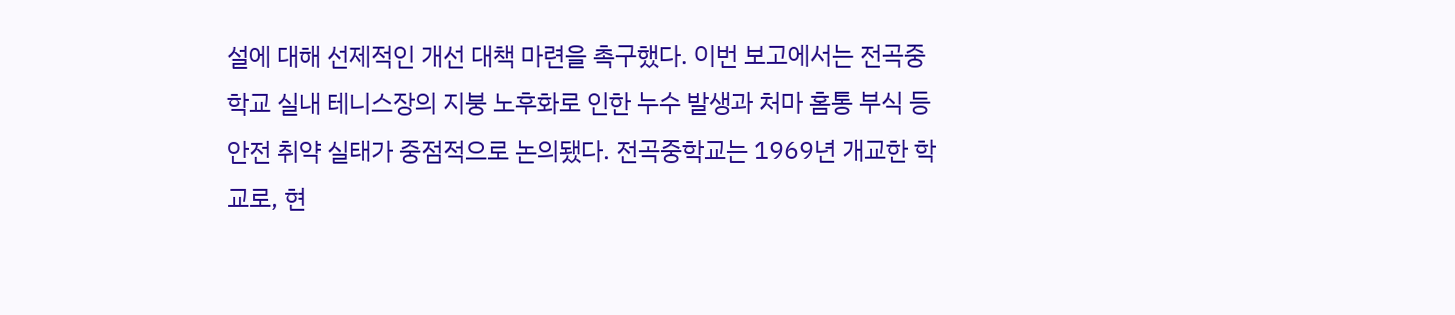설에 대해 선제적인 개선 대책 마련을 촉구했다. 이번 보고에서는 전곡중학교 실내 테니스장의 지붕 노후화로 인한 누수 발생과 처마 홈통 부식 등 안전 취약 실태가 중점적으로 논의됐다. 전곡중학교는 1969년 개교한 학교로, 현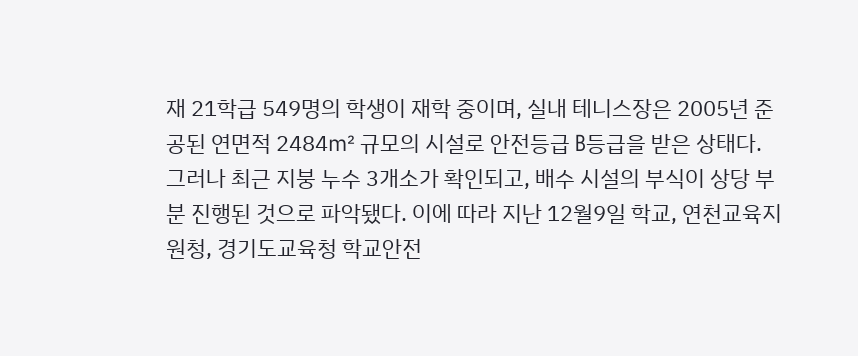재 21학급 549명의 학생이 재학 중이며, 실내 테니스장은 2005년 준공된 연면적 2484㎡ 규모의 시설로 안전등급 B등급을 받은 상태다. 그러나 최근 지붕 누수 3개소가 확인되고, 배수 시설의 부식이 상당 부분 진행된 것으로 파악됐다. 이에 따라 지난 12월9일 학교, 연천교육지원청, 경기도교육청 학교안전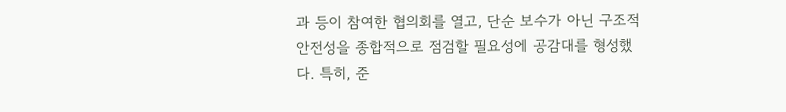과 등이 참여한 협의회를 열고, 단순 보수가 아닌 구조적 안전성을 종합적으로 점검할 필요성에 공감대를 형성했다. 특히, 준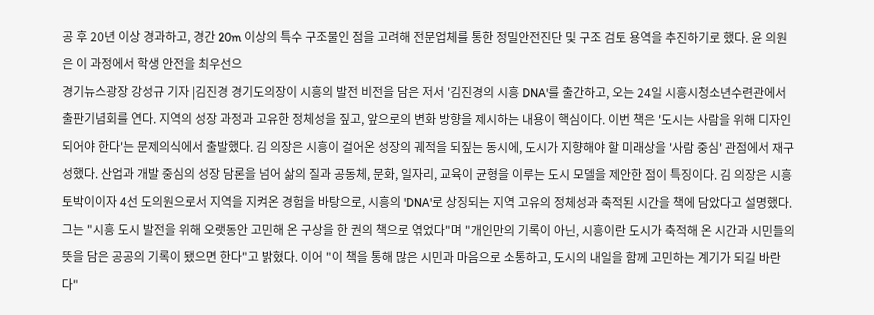공 후 20년 이상 경과하고, 경간 20m 이상의 특수 구조물인 점을 고려해 전문업체를 통한 정밀안전진단 및 구조 검토 용역을 추진하기로 했다. 윤 의원은 이 과정에서 학생 안전을 최우선으
경기뉴스광장 강성규 기자 |김진경 경기도의장이 시흥의 발전 비전을 담은 저서 '김진경의 시흥 DNA'를 출간하고, 오는 24일 시흥시청소년수련관에서 출판기념회를 연다. 지역의 성장 과정과 고유한 정체성을 짚고, 앞으로의 변화 방향을 제시하는 내용이 핵심이다. 이번 책은 '도시는 사람을 위해 디자인되어야 한다'는 문제의식에서 출발했다. 김 의장은 시흥이 걸어온 성장의 궤적을 되짚는 동시에, 도시가 지향해야 할 미래상을 '사람 중심' 관점에서 재구성했다. 산업과 개발 중심의 성장 담론을 넘어 삶의 질과 공동체, 문화, 일자리, 교육이 균형을 이루는 도시 모델을 제안한 점이 특징이다. 김 의장은 시흥 토박이이자 4선 도의원으로서 지역을 지켜온 경험을 바탕으로, 시흥의 'DNA'로 상징되는 지역 고유의 정체성과 축적된 시간을 책에 담았다고 설명했다. 그는 "시흥 도시 발전을 위해 오랫동안 고민해 온 구상을 한 권의 책으로 엮었다"며 "개인만의 기록이 아닌, 시흥이란 도시가 축적해 온 시간과 시민들의 뜻을 담은 공공의 기록이 됐으면 한다"고 밝혔다. 이어 "이 책을 통해 많은 시민과 마음으로 소통하고, 도시의 내일을 함께 고민하는 계기가 되길 바란다"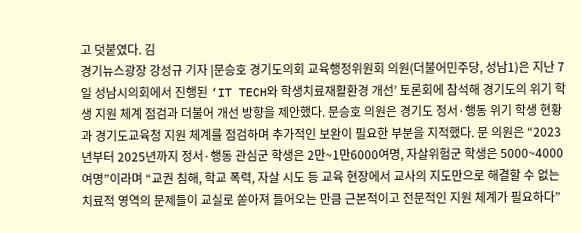고 덧붙였다. 김
경기뉴스광장 강성규 기자 |문승호 경기도의회 교육행정위원회 의원(더불어민주당, 성남1)은 지난 7일 성남시의회에서 진행된 ‘IT TECH와 학생치료재활환경 개선’ 토론회에 참석해 경기도의 위기 학생 지원 체계 점검과 더불어 개선 방향을 제안했다. 문승호 의원은 경기도 정서·행동 위기 학생 현황과 경기도교육청 지원 체계를 점검하며 추가적인 보완이 필요한 부분을 지적했다. 문 의원은 “2023년부터 2025년까지 정서·행동 관심군 학생은 2만~1만6000여명, 자살위험군 학생은 5000~4000여명”이라며 “교권 침해, 학교 폭력, 자살 시도 등 교육 현장에서 교사의 지도만으로 해결할 수 없는 치료적 영역의 문제들이 교실로 쏟아져 들어오는 만큼 근본적이고 전문적인 지원 체계가 필요하다”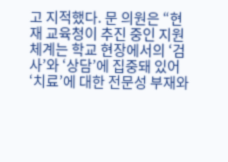고 지적했다. 문 의원은 “현재 교육청이 추진 중인 지원 체계는 학교 현장에서의 ‘검사’와 ‘상담’에 집중돼 있어 ‘치료’에 대한 전문성 부재와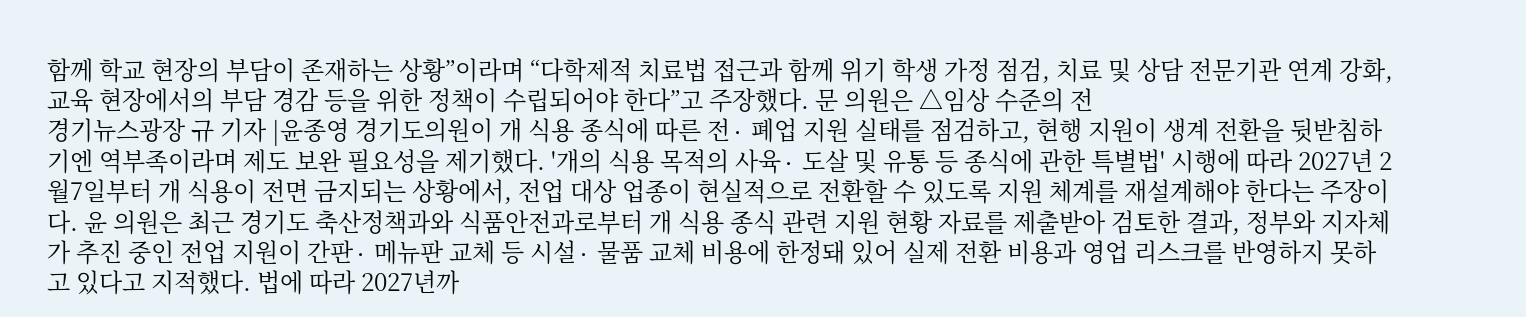함께 학교 현장의 부담이 존재하는 상황”이라며 “다학제적 치료법 접근과 함께 위기 학생 가정 점검, 치료 및 상담 전문기관 연계 강화, 교육 현장에서의 부담 경감 등을 위한 정책이 수립되어야 한다”고 주장했다. 문 의원은 △임상 수준의 전
경기뉴스광장 규 기자 |윤종영 경기도의원이 개 식용 종식에 따른 전∙ 폐업 지원 실태를 점검하고, 현행 지원이 생계 전환을 뒷받침하기엔 역부족이라며 제도 보완 필요성을 제기했다. '개의 식용 목적의 사육∙ 도살 및 유통 등 종식에 관한 특별법' 시행에 따라 2027년 2월7일부터 개 식용이 전면 금지되는 상황에서, 전업 대상 업종이 현실적으로 전환할 수 있도록 지원 체계를 재설계해야 한다는 주장이다. 윤 의원은 최근 경기도 축산정책과와 식품안전과로부터 개 식용 종식 관련 지원 현황 자료를 제출받아 검토한 결과, 정부와 지자체가 추진 중인 전업 지원이 간판∙ 메뉴판 교체 등 시설∙ 물품 교체 비용에 한정돼 있어 실제 전환 비용과 영업 리스크를 반영하지 못하고 있다고 지적했다. 법에 따라 2027년까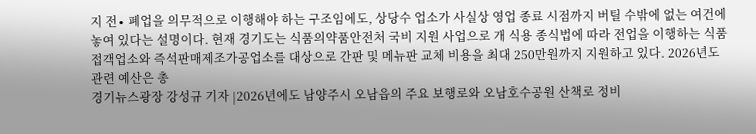지 전∙ 폐업을 의무적으로 이행해야 하는 구조임에도, 상당수 업소가 사실상 영업 종료 시점까지 버틸 수밖에 없는 여건에 놓여 있다는 설명이다. 현재 경기도는 식품의약품안전처 국비 지원 사업으로 개 식용 종식법에 따라 전업을 이행하는 식품접객업소와 즉석판매제조가공업소를 대상으로 간판 및 메뉴판 교체 비용을 최대 250만원까지 지원하고 있다. 2026년도 관련 예산은 총
경기뉴스광장 강성규 기자 |2026년에도 남양주시 오남읍의 주요 보행로와 오남호수공원 산책로 정비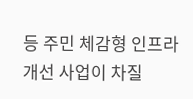등 주민 체감형 인프라 개선 사업이 차질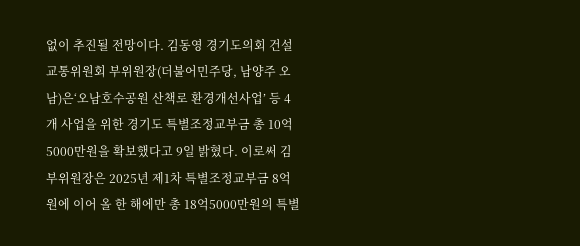없이 추진될 전망이다. 김동영 경기도의회 건설교통위원회 부위원장(더불어민주당, 남양주 오남)은‘오남호수공원 산책로 환경개선사업’ 등 4개 사업을 위한 경기도 특별조정교부금 총 10억5000만원을 확보했다고 9일 밝혔다. 이로써 김 부위원장은 2025년 제1차 특별조정교부금 8억원에 이어 올 한 해에만 총 18억5000만원의 특별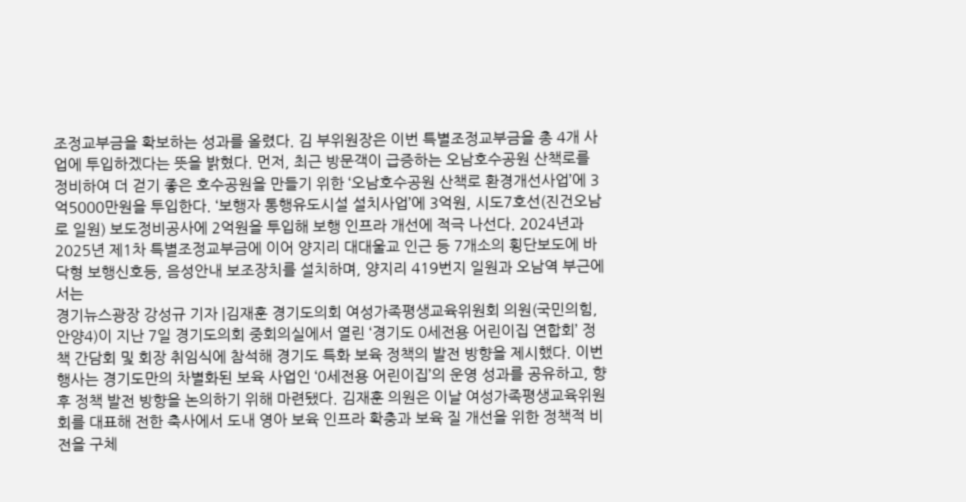조정교부금을 확보하는 성과를 올렸다. 김 부위원장은 이번 특별조정교부금을 총 4개 사업에 투입하겠다는 뜻을 밝혔다. 먼저, 최근 방문객이 급증하는 오남호수공원 산책로를 정비하여 더 걷기 좋은 호수공원을 만들기 위한 ‘오남호수공원 산책로 환경개선사업’에 3억5000만원을 투입한다. ‘보행자 통행유도시설 설치사업’에 3억원, 시도7호선(진건오남로 일원) 보도정비공사에 2억원을 투입해 보행 인프라 개선에 적극 나선다. 2024년과 2025년 제1차 특별조정교부금에 이어 양지리 대대울교 인근 등 7개소의 횡단보도에 바닥형 보행신호등, 음성안내 보조장치를 설치하며, 양지리 419번지 일원과 오남역 부근에서는
경기뉴스광장 강성규 기자 |김재훈 경기도의회 여성가족평생교육위원회 의원(국민의힘, 안양4)이 지난 7일 경기도의회 중회의실에서 열린 ‘경기도 0세전용 어린이집 연합회’ 정책 간담회 및 회장 취임식에 참석해 경기도 특화 보육 정책의 발전 방향을 제시했다. 이번 행사는 경기도만의 차별화된 보육 사업인 ‘0세전용 어린이집’의 운영 성과를 공유하고, 향후 정책 발전 방향을 논의하기 위해 마련됐다. 김재훈 의원은 이날 여성가족평생교육위원회를 대표해 전한 축사에서 도내 영아 보육 인프라 확충과 보육 질 개선을 위한 정책적 비전을 구체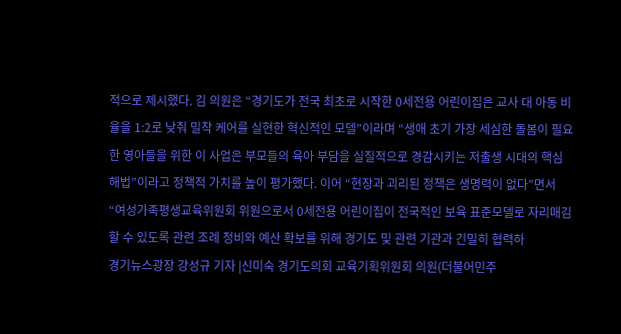적으로 제시했다. 김 의원은 “경기도가 전국 최초로 시작한 0세전용 어린이집은 교사 대 아동 비율을 1:2로 낮춰 밀착 케어를 실현한 혁신적인 모델”이라며 “생애 초기 가장 세심한 돌봄이 필요한 영아들을 위한 이 사업은 부모들의 육아 부담을 실질적으로 경감시키는 저출생 시대의 핵심 해법”이라고 정책적 가치를 높이 평가했다. 이어 “현장과 괴리된 정책은 생명력이 없다”면서 “여성가족평생교육위원회 위원으로서 0세전용 어린이집이 전국적인 보육 표준모델로 자리매김할 수 있도록 관련 조례 정비와 예산 확보를 위해 경기도 및 관련 기관과 긴밀히 협력하
경기뉴스광장 강성규 기자 |신미숙 경기도의회 교육기획위원회 의원(더불어민주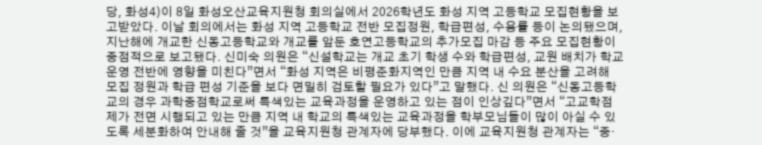당, 화성4)이 8일 화성오산교육지원청 회의실에서 2026학년도 화성 지역 고등학교 모집현황을 보고받았다. 이날 회의에서는 화성 지역 고등학교 전반 모집정원, 학급편성, 수용률 등이 논의됐으며, 지난해에 개교한 신동고등학교와 개교를 앞둔 호연고등학교의 추가모집 마감 등 주요 모집현황이 중점적으로 보고됐다. 신미숙 의원은 “신설학교는 개교 초기 학생 수와 학급편성, 교원 배치가 학교 운영 전반에 영향을 미친다”면서 “화성 지역은 비평준화지역인 만큼 지역 내 수요 분산을 고려해 모집 정원과 학급 편성 기준을 보다 면밀히 검토할 필요가 있다”고 말했다. 신 의원은 “신동고등학교의 경우 과학중점학교로써 특색있는 교육과정을 운영하고 있는 점이 인상깊다”면서 “고교학점제가 전면 시행되고 있는 만큼 지역 내 학교의 특색있는 교육과정을 학부모님들이 많이 아실 수 있도록 세분화하여 안내해 줄 것”을 교육지원청 관계자에 당부했다. 이에 교육지원청 관계자는 “중·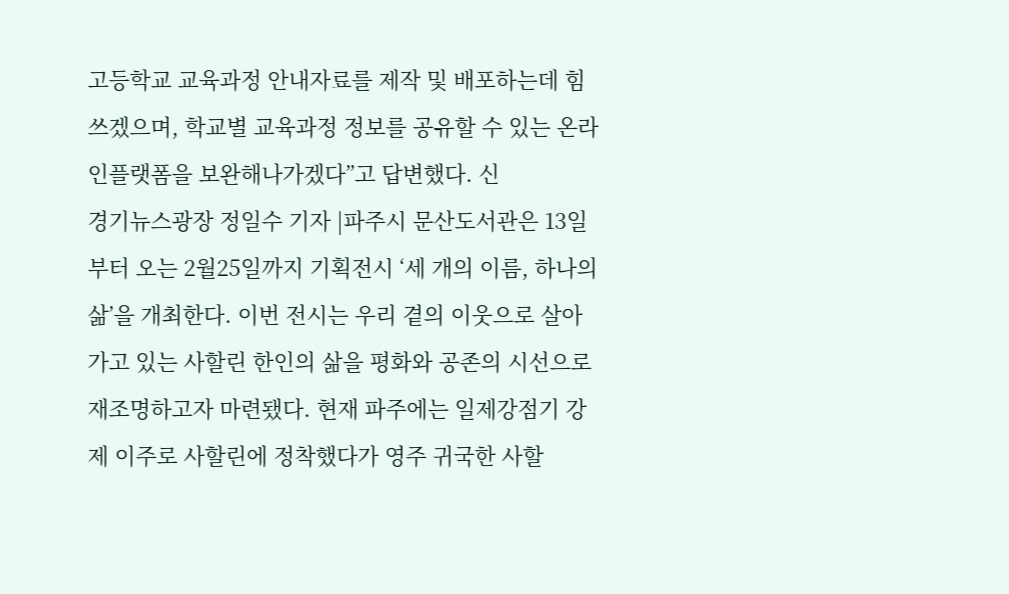고등학교 교육과정 안내자료를 제작 및 배포하는데 힘쓰겠으며, 학교별 교육과정 정보를 공유할 수 있는 온라인플랫폼을 보완해나가겠다”고 답변했다. 신
경기뉴스광장 정일수 기자 |파주시 문산도서관은 13일부터 오는 2월25일까지 기획전시 ‘세 개의 이름, 하나의 삶’을 개최한다. 이번 전시는 우리 곁의 이웃으로 살아가고 있는 사할린 한인의 삶을 평화와 공존의 시선으로 재조명하고자 마련됐다. 현재 파주에는 일제강점기 강제 이주로 사할린에 정착했다가 영주 귀국한 사할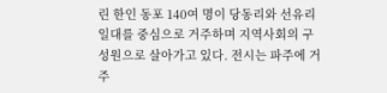린 한인 동포 140여 명이 당동리와 선유리 일대를 중심으로 거주하며 지역사회의 구성원으로 살아가고 있다. 전시는 파주에 거주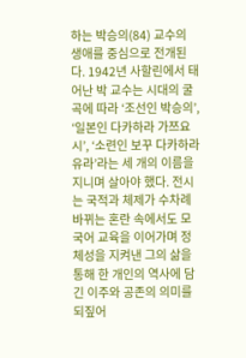하는 박승의(84) 교수의 생애를 중심으로 전개된다. 1942년 사할린에서 태어난 박 교수는 시대의 굴곡에 따라 ‘조선인 박승의’, ‘일본인 다카하라 가쯔요시’, ‘소련인 보꾸 다카하라 유라’라는 세 개의 이름을 지니며 살아야 했다. 전시는 국적과 체제가 수차례 바뀌는 혼란 속에서도 모국어 교육을 이어가며 정체성을 지켜낸 그의 삶을 통해 한 개인의 역사에 담긴 이주와 공존의 의미를 되짚어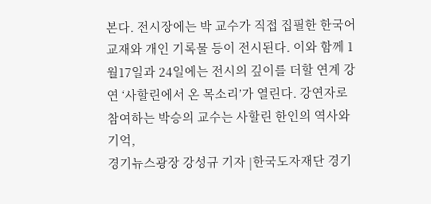본다. 전시장에는 박 교수가 직접 집필한 한국어 교재와 개인 기록물 등이 전시된다. 이와 함께 1월17일과 24일에는 전시의 깊이를 더할 연계 강연 ‘사할린에서 온 목소리’가 열린다. 강연자로 참여하는 박승의 교수는 사할린 한인의 역사와 기억,
경기뉴스광장 강성규 기자 |한국도자재단 경기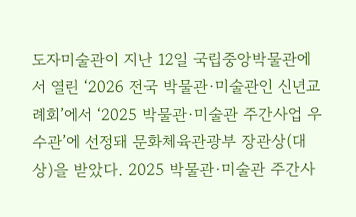도자미술관이 지난 12일 국립중앙박물관에서 열린 ‘2026 전국 박물관·미술관인 신년교례회’에서 ‘2025 박물관·미술관 주간사업 우수관’에 선정돼 문화체육관광부 장관상(대상)을 받았다. 2025 박물관·미술관 주간사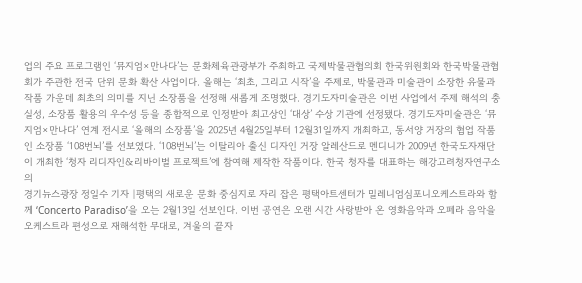업의 주요 프로그램인 ‘뮤지엄×만나다’는 문화체육관광부가 주최하고 국제박물관협의회 한국위원회와 한국박물관협회가 주관한 전국 단위 문화 확산 사업이다. 올해는 ‘최초, 그리고 시작’을 주제로, 박물관과 미술관이 소장한 유물과 작품 가운데 최초의 의미를 지닌 소장품을 선정해 새롭게 조명했다. 경기도자미술관은 이번 사업에서 주제 해석의 충실성, 소장품 활용의 우수성 등을 종합적으로 인정받아 최고상인 ‘대상’ 수상 기관에 선정됐다. 경기도자미술관은 ‘뮤지엄×만나다’ 연계 전시로 ‘올해의 소장품’을 2025년 4월25일부터 12월31일까지 개최하고, 동서양 거장의 협업 작품인 소장품 ‘108번뇌’를 선보였다. ‘108번뇌’는 이탈리아 출신 디자인 거장 알레산드로 멘디니가 2009년 한국도자재단이 개최한 ‘청자 리디자인&리바이벌 프로젝트’에 참여해 제작한 작품이다. 한국 청자를 대표하는 해강고려청자연구소의
경기뉴스광장 정일수 기자 |평택의 새로운 문화 중심지로 자리 잡은 평택아트센터가 밀레니엄심포니오케스트라와 함께 ‘Concerto Paradiso’을 오는 2월13일 선보인다. 이번 공연은 오랜 시간 사랑받아 온 영화음악과 오페라 음악을 오케스트라 편성으로 재해석한 무대로, 겨울의 끝자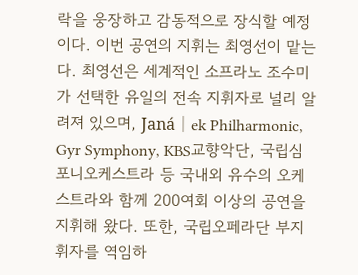락을 웅장하고 감동적으로 장식할 예정이다. 이번 공연의 지휘는 최영선이 맡는다. 최영선은 세계적인 소프라노 조수미가 선택한 유일의 전속 지휘자로 널리 알려져 있으며, Janá│ek Philharmonic, Gyr Symphony, KBS교향악단, 국립심포니오케스트라 등 국내외 유수의 오케스트라와 함께 200여회 이상의 공연을 지휘해 왔다. 또한, 국립오페라단 부지휘자를 역임하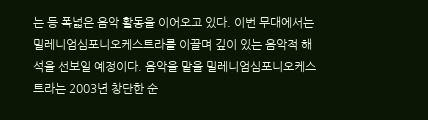는 등 폭넓은 음악 활동을 이어오고 있다. 이번 무대에서는 밀레니엄심포니오케스트라를 이끌며 깊이 있는 음악적 해석을 선보일 예정이다. 음악을 맡을 밀레니엄심포니오케스트라는 2003년 창단한 순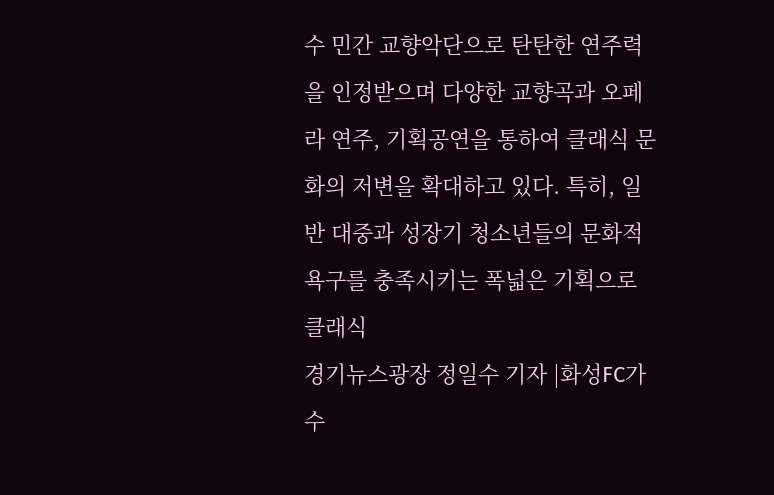수 민간 교향악단으로 탄탄한 연주력을 인정받으며 다양한 교향곡과 오페라 연주, 기획공연을 통하여 클래식 문화의 저변을 확대하고 있다. 특히, 일반 대중과 성장기 청소년들의 문화적 욕구를 충족시키는 폭넓은 기획으로 클래식
경기뉴스광장 정일수 기자 |화성FC가 수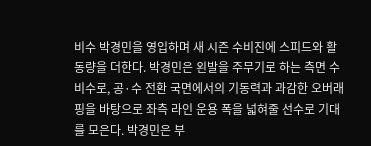비수 박경민을 영입하며 새 시즌 수비진에 스피드와 활동량을 더한다. 박경민은 왼발을 주무기로 하는 측면 수비수로, 공·수 전환 국면에서의 기동력과 과감한 오버래핑을 바탕으로 좌측 라인 운용 폭을 넓혀줄 선수로 기대를 모은다. 박경민은 부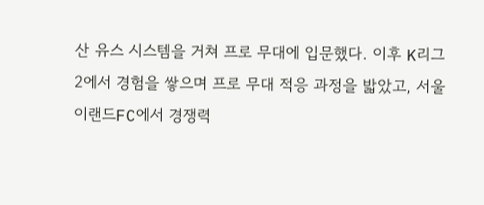산 유스 시스템을 거쳐 프로 무대에 입문했다. 이후 K리그2에서 경험을 쌓으며 프로 무대 적응 과정을 밟았고, 서울이랜드FC에서 경쟁력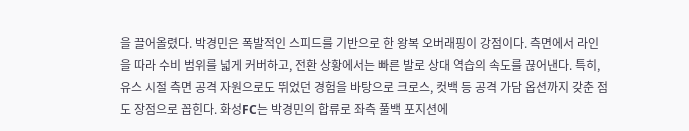을 끌어올렸다. 박경민은 폭발적인 스피드를 기반으로 한 왕복 오버래핑이 강점이다. 측면에서 라인을 따라 수비 범위를 넓게 커버하고, 전환 상황에서는 빠른 발로 상대 역습의 속도를 끊어낸다. 특히, 유스 시절 측면 공격 자원으로도 뛰었던 경험을 바탕으로 크로스, 컷백 등 공격 가담 옵션까지 갖춘 점도 장점으로 꼽힌다. 화성FC는 박경민의 합류로 좌측 풀백 포지션에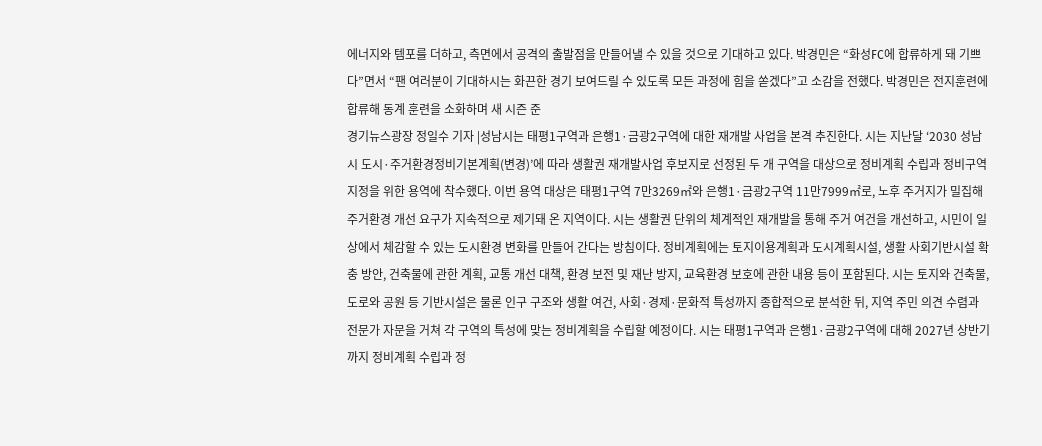에너지와 템포를 더하고, 측면에서 공격의 출발점을 만들어낼 수 있을 것으로 기대하고 있다. 박경민은 “화성FC에 합류하게 돼 기쁘다”면서 “팬 여러분이 기대하시는 화끈한 경기 보여드릴 수 있도록 모든 과정에 힘을 쏟겠다”고 소감을 전했다. 박경민은 전지훈련에 합류해 동계 훈련을 소화하며 새 시즌 준
경기뉴스광장 정일수 기자 |성남시는 태평1구역과 은행1·금광2구역에 대한 재개발 사업을 본격 추진한다. 시는 지난달 ‘2030 성남시 도시·주거환경정비기본계획(변경)’에 따라 생활권 재개발사업 후보지로 선정된 두 개 구역을 대상으로 정비계획 수립과 정비구역 지정을 위한 용역에 착수했다. 이번 용역 대상은 태평1구역 7만3269㎡와 은행1·금광2구역 11만7999㎡로, 노후 주거지가 밀집해 주거환경 개선 요구가 지속적으로 제기돼 온 지역이다. 시는 생활권 단위의 체계적인 재개발을 통해 주거 여건을 개선하고, 시민이 일상에서 체감할 수 있는 도시환경 변화를 만들어 간다는 방침이다. 정비계획에는 토지이용계획과 도시계획시설, 생활 사회기반시설 확충 방안, 건축물에 관한 계획, 교통 개선 대책, 환경 보전 및 재난 방지, 교육환경 보호에 관한 내용 등이 포함된다. 시는 토지와 건축물, 도로와 공원 등 기반시설은 물론 인구 구조와 생활 여건, 사회·경제·문화적 특성까지 종합적으로 분석한 뒤, 지역 주민 의견 수렴과 전문가 자문을 거쳐 각 구역의 특성에 맞는 정비계획을 수립할 예정이다. 시는 태평1구역과 은행1·금광2구역에 대해 2027년 상반기까지 정비계획 수립과 정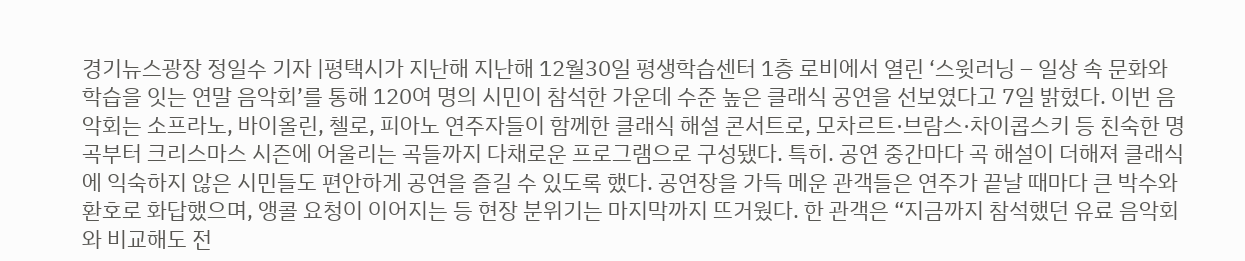경기뉴스광장 정일수 기자 |평택시가 지난해 지난해 12월30일 평생학습센터 1층 로비에서 열린 ‘스윗러닝 – 일상 속 문화와 학습을 잇는 연말 음악회’를 통해 120여 명의 시민이 참석한 가운데 수준 높은 클래식 공연을 선보였다고 7일 밝혔다. 이번 음악회는 소프라노, 바이올린, 첼로, 피아노 연주자들이 함께한 클래식 해설 콘서트로, 모차르트·브람스·차이콥스키 등 친숙한 명곡부터 크리스마스 시즌에 어울리는 곡들까지 다채로운 프로그램으로 구성됐다. 특히. 공연 중간마다 곡 해설이 더해져 클래식에 익숙하지 않은 시민들도 편안하게 공연을 즐길 수 있도록 했다. 공연장을 가득 메운 관객들은 연주가 끝날 때마다 큰 박수와 환호로 화답했으며, 앵콜 요청이 이어지는 등 현장 분위기는 마지막까지 뜨거웠다. 한 관객은 “지금까지 참석했던 유료 음악회와 비교해도 전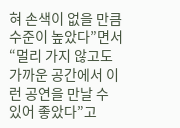혀 손색이 없을 만큼 수준이 높았다”면서 “멀리 가지 않고도 가까운 공간에서 이런 공연을 만날 수 있어 좋았다”고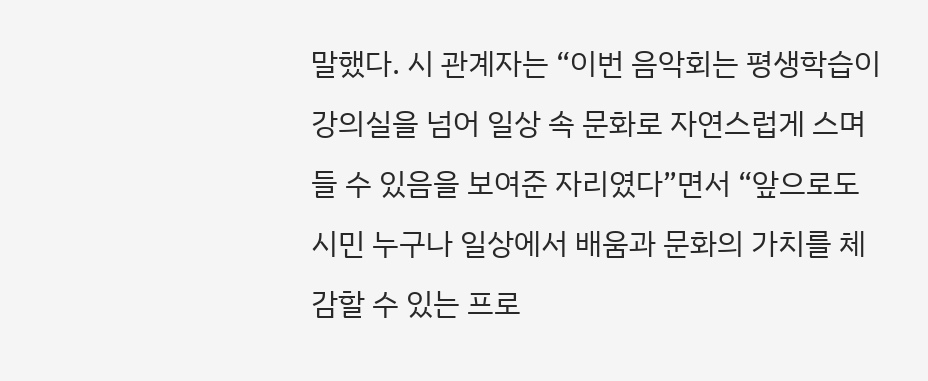말했다. 시 관계자는 “이번 음악회는 평생학습이 강의실을 넘어 일상 속 문화로 자연스럽게 스며들 수 있음을 보여준 자리였다”면서 “앞으로도 시민 누구나 일상에서 배움과 문화의 가치를 체감할 수 있는 프로